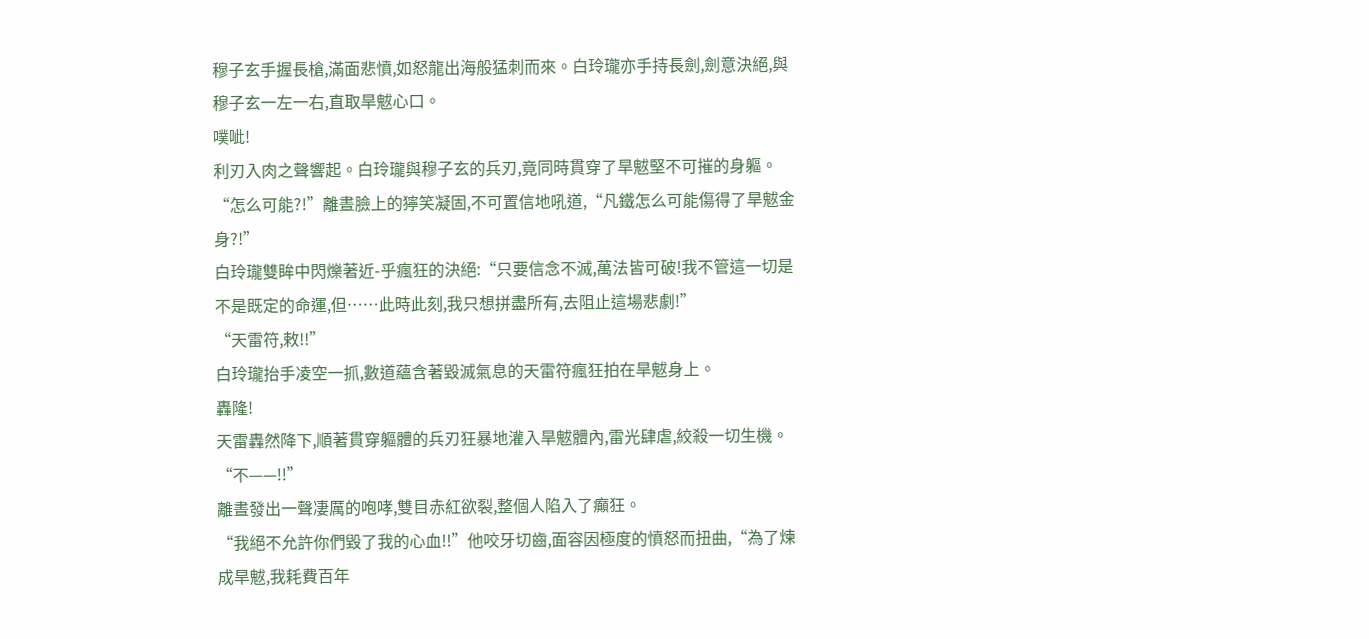穆子玄手握長槍,滿面悲憤,如怒龍出海般猛刺而來。白玲瓏亦手持長劍,劍意決絕,與穆子玄一左一右,直取旱魃心口。
噗呲!
利刃入肉之聲響起。白玲瓏與穆子玄的兵刃,竟同時貫穿了旱魃堅不可摧的身軀。
“怎么可能?!”離晝臉上的獰笑凝固,不可置信地吼道,“凡鐵怎么可能傷得了旱魃金身?!”
白玲瓏雙眸中閃爍著近-乎瘋狂的決絕:“只要信念不滅,萬法皆可破!我不管這一切是不是既定的命運,但……此時此刻,我只想拼盡所有,去阻止這場悲劇!”
“天雷符,敕!!”
白玲瓏抬手凌空一抓,數道蘊含著毀滅氣息的天雷符瘋狂拍在旱魃身上。
轟隆!
天雷轟然降下,順著貫穿軀體的兵刃狂暴地灌入旱魃體內,雷光肆虐,絞殺一切生機。
“不——!!”
離晝發出一聲凄厲的咆哮,雙目赤紅欲裂,整個人陷入了癲狂。
“我絕不允許你們毀了我的心血!!”他咬牙切齒,面容因極度的憤怒而扭曲,“為了煉成旱魃,我耗費百年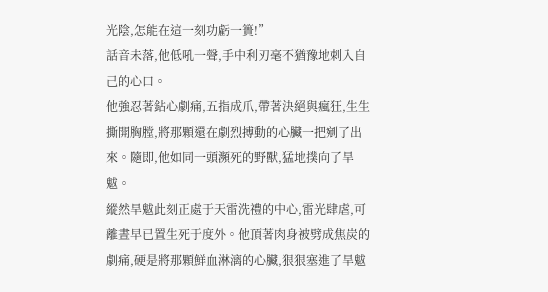光陰,怎能在這一刻功虧一簣!”
話音未落,他低吼一聲,手中利刃毫不猶豫地刺入自己的心口。
他強忍著鉆心劇痛,五指成爪,帶著決絕與瘋狂,生生撕開胸膛,將那顆還在劇烈搏動的心臟一把剜了出來。隨即,他如同一頭瀕死的野獸,猛地撲向了旱魃。
縱然旱魃此刻正處于天雷洗禮的中心,雷光肆虐,可離晝早已置生死于度外。他頂著肉身被劈成焦炭的劇痛,硬是將那顆鮮血淋漓的心臟,狠狠塞進了旱魃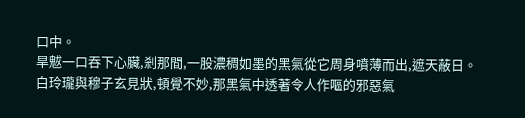口中。
旱魃一口吞下心臟,剎那間,一股濃稠如墨的黑氣從它周身噴薄而出,遮天蔽日。
白玲瓏與穆子玄見狀,頓覺不妙,那黑氣中透著令人作嘔的邪惡氣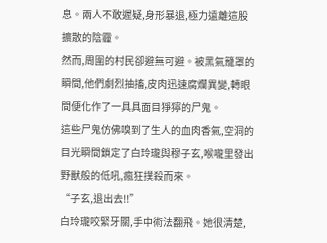息。兩人不敢遲疑,身形暴退,極力遠離這股擴散的陰霾。
然而,周圍的村民卻避無可避。被黑氣籠罩的瞬間,他們劇烈抽搐,皮肉迅速腐爛異變,轉眼間便化作了一具具面目猙獰的尸鬼。
這些尸鬼仿佛嗅到了生人的血肉香氣,空洞的目光瞬間鎖定了白玲瓏與穆子玄,喉嚨里發出野獸般的低吼,瘋狂撲殺而來。
“子玄,退出去!!”
白玲瓏咬緊牙關,手中術法翻飛。她很清楚,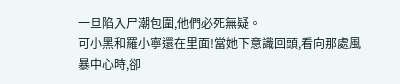一旦陷入尸潮包圍,他們必死無疑。
可小黑和羅小寧還在里面!當她下意識回頭,看向那處風暴中心時,卻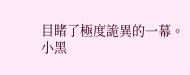目睹了極度詭異的一幕。
小黑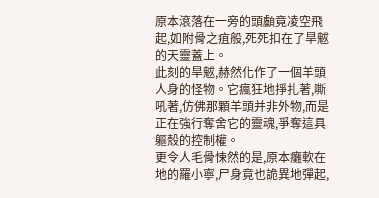原本滾落在一旁的頭顱竟凌空飛起,如附骨之疽般,死死扣在了旱魃的天靈蓋上。
此刻的旱魃,赫然化作了一個羊頭人身的怪物。它瘋狂地掙扎著,嘶吼著,仿佛那顆羊頭并非外物,而是正在強行奪舍它的靈魂,爭奪這具軀殼的控制權。
更令人毛骨悚然的是,原本癱軟在地的羅小寧,尸身竟也詭異地彈起,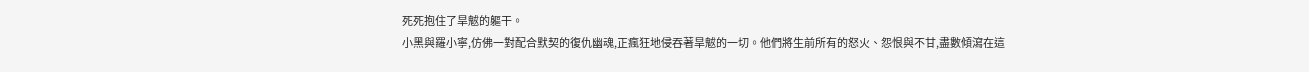死死抱住了旱魃的軀干。
小黑與羅小寧,仿佛一對配合默契的復仇幽魂,正瘋狂地侵吞著旱魃的一切。他們將生前所有的怒火、怨恨與不甘,盡數傾瀉在這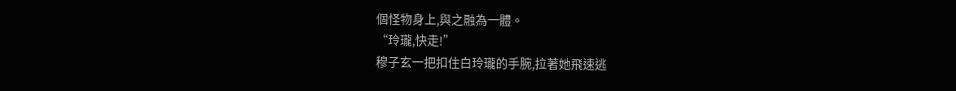個怪物身上,與之融為一體。
“玲瓏,快走!”
穆子玄一把扣住白玲瓏的手腕,拉著她飛速逃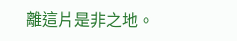離這片是非之地。